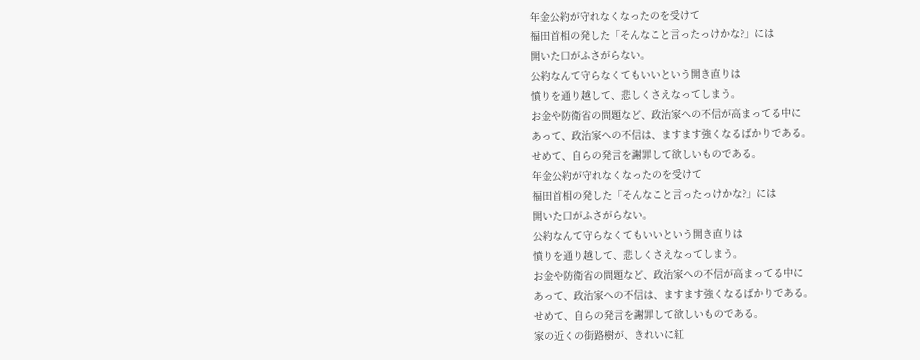年金公約が守れなくなったのを受けて
福田首相の発した「そんなこと言ったっけかな?」には
開いた口がふさがらない。
公約なんて守らなくてもいいという開き直りは
憤りを通り越して、悲しくさえなってしまう。
お金や防衛省の問題など、政治家への不信が高まってる中に
あって、政治家への不信は、ますます強くなるばかりである。
せめて、自らの発言を謝罪して欲しいものである。
年金公約が守れなくなったのを受けて
福田首相の発した「そんなこと言ったっけかな?」には
開いた口がふさがらない。
公約なんて守らなくてもいいという開き直りは
憤りを通り越して、悲しくさえなってしまう。
お金や防衛省の問題など、政治家への不信が高まってる中に
あって、政治家への不信は、ますます強くなるばかりである。
せめて、自らの発言を謝罪して欲しいものである。
家の近くの街路樹が、きれいに紅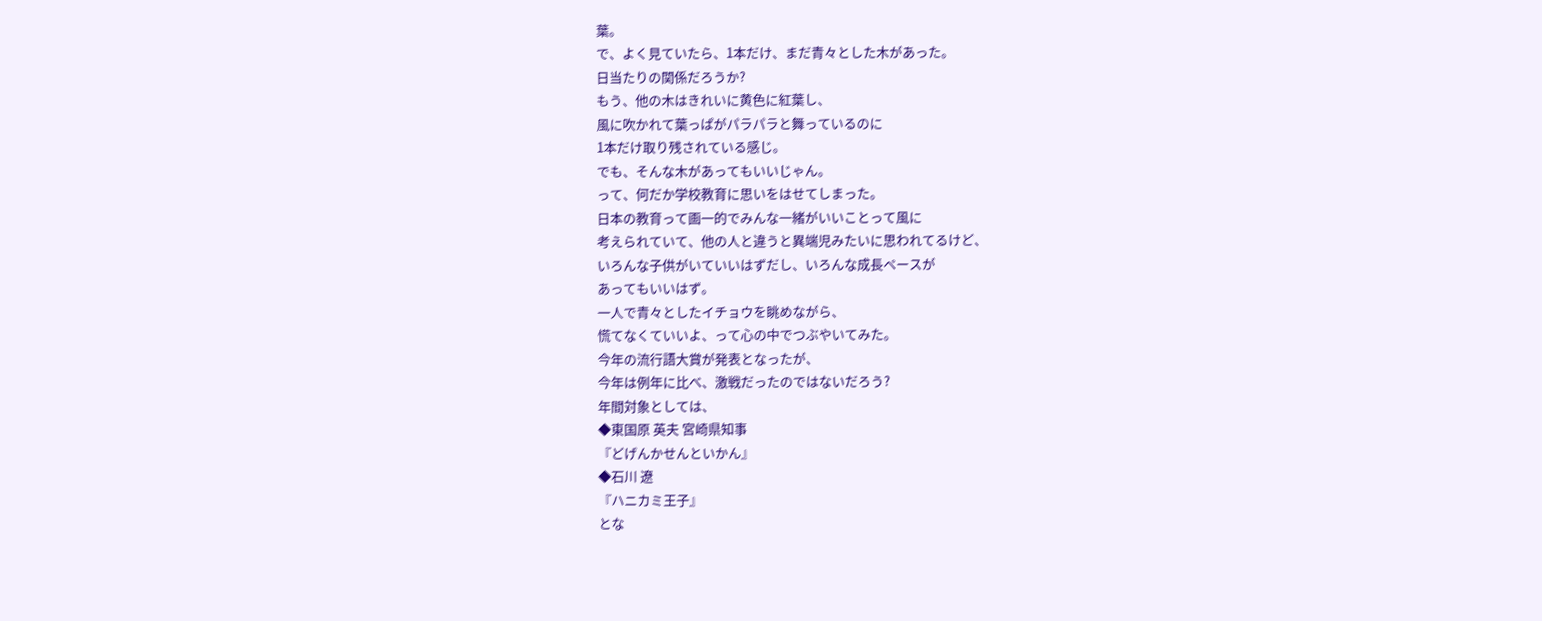葉。
で、よく見ていたら、1本だけ、まだ青々とした木があった。
日当たりの関係だろうか?
もう、他の木はきれいに黄色に紅葉し、
風に吹かれて葉っぱがパラパラと舞っているのに
1本だけ取り残されている感じ。
でも、そんな木があってもいいじゃん。
って、何だか学校教育に思いをはせてしまった。
日本の教育って画一的でみんな一緒がいいことって風に
考えられていて、他の人と違うと異端児みたいに思われてるけど、
いろんな子供がいていいはずだし、いろんな成長ペースが
あってもいいはず。
一人で青々としたイチョウを眺めながら、
慌てなくていいよ、って心の中でつぶやいてみた。
今年の流行語大賞が発表となったが、
今年は例年に比べ、激戦だったのではないだろう?
年間対象としては、
◆東国原 英夫 宮崎県知事
『どげんかせんといかん』
◆石川 遼
『ハニカミ王子』
とな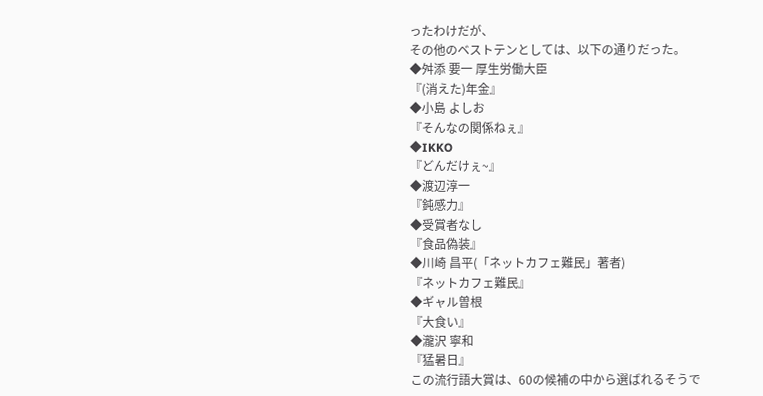ったわけだが、
その他のベストテンとしては、以下の通りだった。
◆舛添 要一 厚生労働大臣
『(消えた)年金』
◆小島 よしお
『そんなの関係ねぇ』
◆IKKO
『どんだけぇ~』
◆渡辺淳一
『鈍感力』
◆受賞者なし
『食品偽装』
◆川崎 昌平(「ネットカフェ難民」著者)
『ネットカフェ難民』
◆ギャル曽根
『大食い』
◆瀧沢 寧和
『猛暑日』
この流行語大賞は、60の候補の中から選ばれるそうで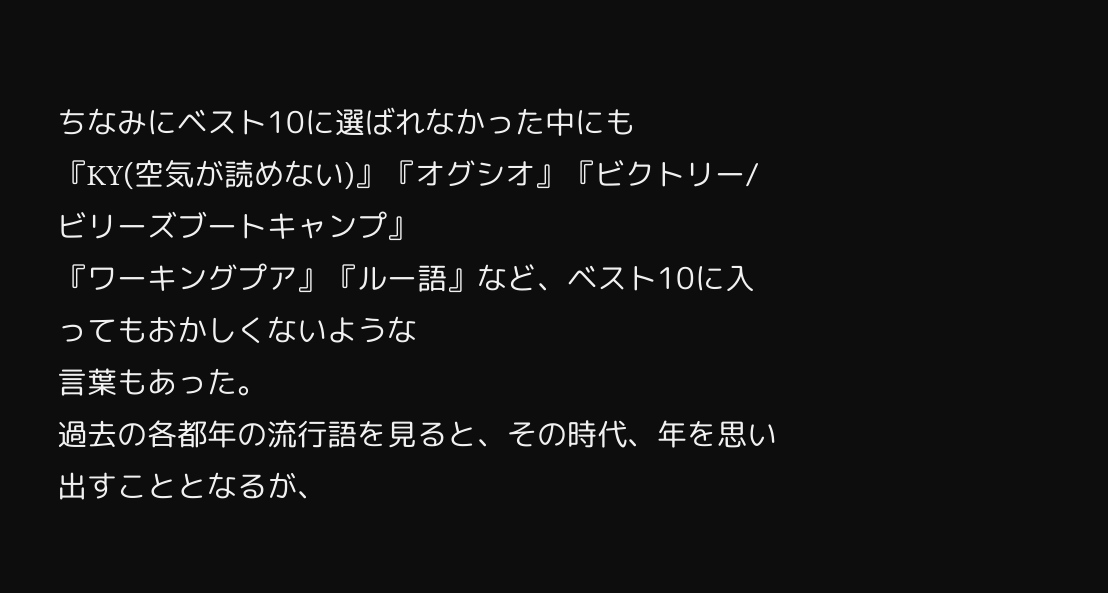ちなみにベスト10に選ばれなかった中にも
『KY(空気が読めない)』『オグシオ』『ビクトリー/ビリーズブートキャンプ』
『ワーキングプア』『ルー語』など、ベスト10に入ってもおかしくないような
言葉もあった。
過去の各都年の流行語を見ると、その時代、年を思い出すこととなるが、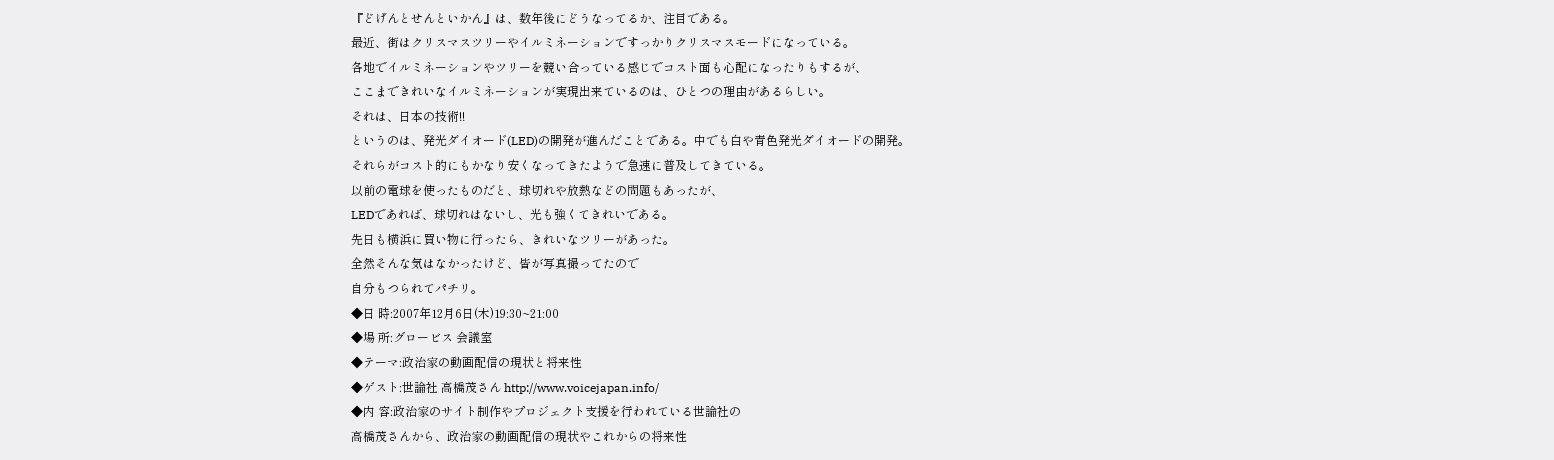『どげんとせんといかん』は、数年後にどうなってるか、注目である。
最近、街はクリスマスツリーやイルミネーションですっかりクリスマスモードになっている。
各地でイルミネーションやツリーを競い合っている感じでコスト面も心配になったりもするが、
ここまできれいなイルミネーションが実現出来ているのは、ひとつの理由があるらしい。
それは、日本の技術!!
というのは、発光ダイオード(LED)の開発が進んだことである。中でも白や青色発光ダイオードの開発。
それらがコスト的にもかなり安くなってきたようで急速に普及してきている。
以前の電球を使ったものだと、球切れや放熱などの問題もあったが、
LEDであれば、球切れはないし、光も強くてきれいである。
先日も横浜に買い物に行ったら、きれいなツリーがあった。
全然そんな気はなかったけど、皆が写真撮ってたので
自分もつられてパチリ。
◆日 時:2007年12月6日(木)19:30~21:00
◆場 所:グロービス 会議室
◆テーマ:政治家の動画配信の現状と将来性
◆ゲスト:世論社 高橋茂さん http://www.voicejapan.info/
◆内 容:政治家のサイト制作やプロジェクト支援を行われている世論社の
高橋茂さんから、政治家の動画配信の現状やこれからの将来性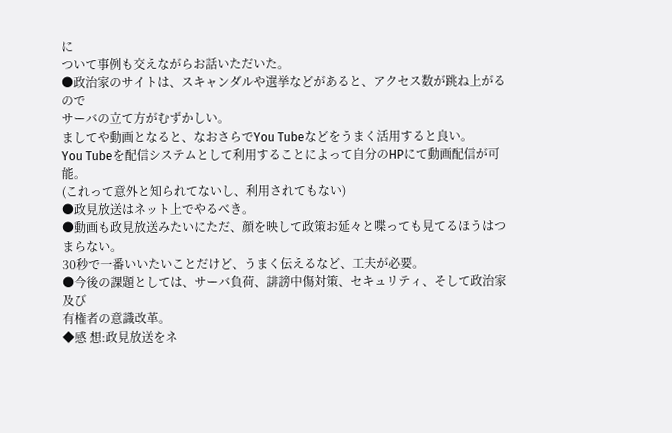に
ついて事例も交えながらお話いただいた。
●政治家のサイトは、スキャンダルや選挙などがあると、アクセス数が跳ね上がるので
サーバの立て方がむずかしい。
ましてや動画となると、なおさらでYou Tubeなどをうまく活用すると良い。
You Tubeを配信システムとして利用することによって自分のHPにて動画配信が可能。
(これって意外と知られてないし、利用されてもない)
●政見放送はネット上でやるべき。
●動画も政見放送みたいにただ、顔を映して政策お延々と喋っても見てるほうはつまらない。
30秒で一番いいたいことだけど、うまく伝えるなど、工夫が必要。
●今後の課題としては、サーバ負荷、誹謗中傷対策、セキュリティ、そして政治家及び
有権者の意識改革。
◆感 想:政見放送をネ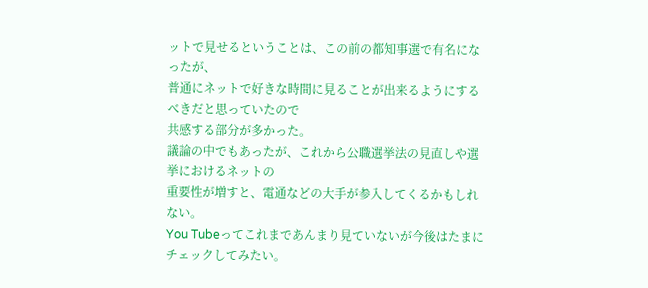ットで見せるということは、この前の都知事選で有名になったが、
普通にネットで好きな時間に見ることが出来るようにするべきだと思っていたので
共感する部分が多かった。
議論の中でもあったが、これから公職選挙法の見直しや選挙におけるネットの
重要性が増すと、電通などの大手が参入してくるかもしれない。
You Tubeってこれまであんまり見ていないが今後はたまにチェックしてみたい。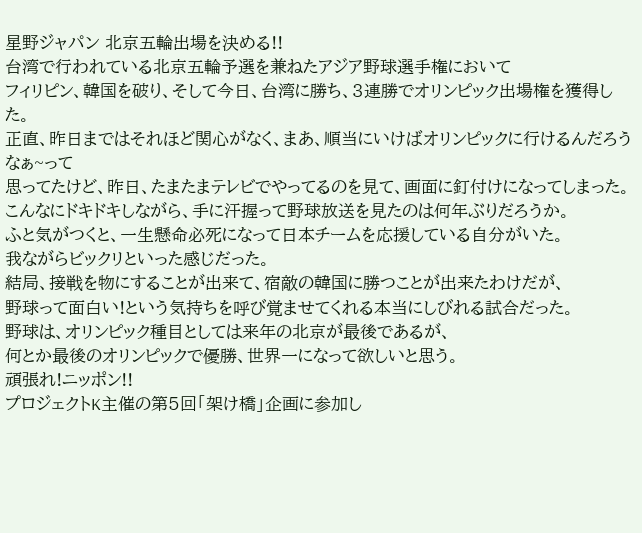星野ジャパン 北京五輪出場を決める!!
台湾で行われている北京五輪予選を兼ねたアジア野球選手権において
フィリピン、韓国を破り、そして今日、台湾に勝ち、3連勝でオリンピック出場権を獲得した。
正直、昨日まではそれほど関心がなく、まあ、順当にいけばオリンピックに行けるんだろうなぁ~って
思ってたけど、昨日、たまたまテレビでやってるのを見て、画面に釘付けになってしまった。
こんなにドキドキしながら、手に汗握って野球放送を見たのは何年ぶりだろうか。
ふと気がつくと、一生懸命必死になって日本チームを応援している自分がいた。
我ながらビックリといった感じだった。
結局、接戦を物にすることが出来て、宿敵の韓国に勝つことが出来たわけだが、
野球って面白い!という気持ちを呼び覚ませてくれる本当にしびれる試合だった。
野球は、オリンピック種目としては来年の北京が最後であるが、
何とか最後のオリンピックで優勝、世界一になって欲しいと思う。
頑張れ!ニッポン!!
プロジェクトK主催の第5回「架け橋」企画に参加し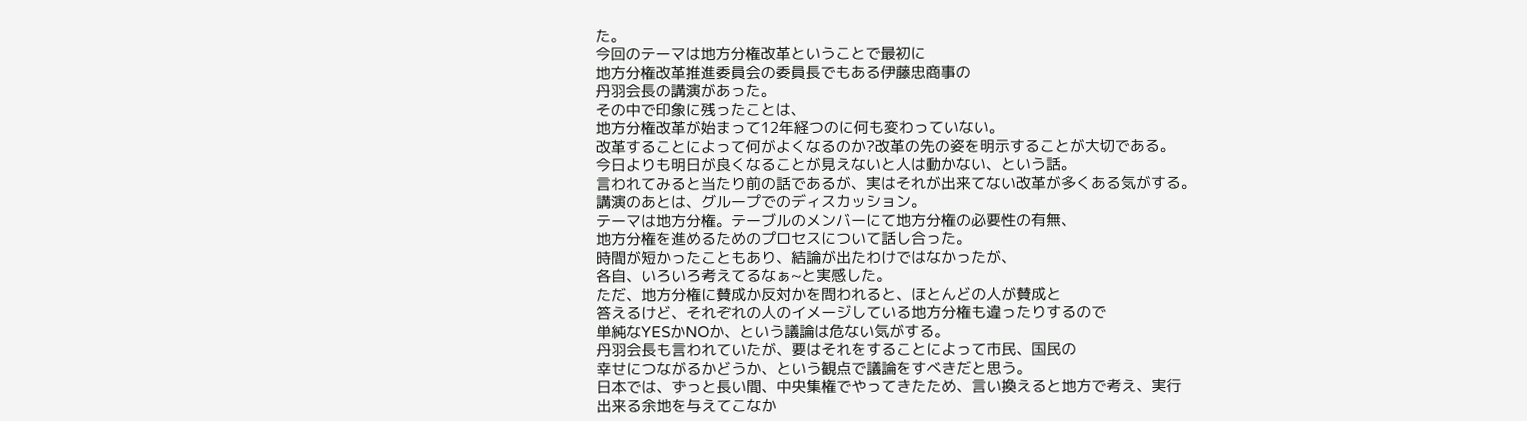た。
今回のテーマは地方分権改革ということで最初に
地方分権改革推進委員会の委員長でもある伊藤忠商事の
丹羽会長の講演があった。
その中で印象に残ったことは、
地方分権改革が始まって12年経つのに何も変わっていない。
改革することによって何がよくなるのか?改革の先の姿を明示することが大切である。
今日よりも明日が良くなることが見えないと人は動かない、という話。
言われてみると当たり前の話であるが、実はそれが出来てない改革が多くある気がする。
講演のあとは、グループでのディスカッション。
テーマは地方分権。テーブルのメンバーにて地方分権の必要性の有無、
地方分権を進めるためのプロセスについて話し合った。
時間が短かったこともあり、結論が出たわけではなかったが、
各自、いろいろ考えてるなぁ~と実感した。
ただ、地方分権に賛成か反対かを問われると、ほとんどの人が賛成と
答えるけど、それぞれの人のイメージしている地方分権も違ったりするので
単純なYESかNOか、という議論は危ない気がする。
丹羽会長も言われていたが、要はそれをすることによって市民、国民の
幸せにつながるかどうか、という観点で議論をすべきだと思う。
日本では、ずっと長い間、中央集権でやってきたため、言い換えると地方で考え、実行
出来る余地を与えてこなか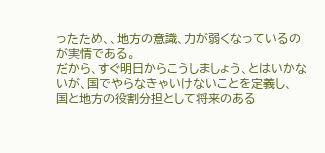ったため、、地方の意識、力が弱くなっているのが実情である。
だから、すぐ明日からこうしましょう、とはいかないが、国でやらなきゃいけないことを定義し、
国と地方の役割分担として将来のある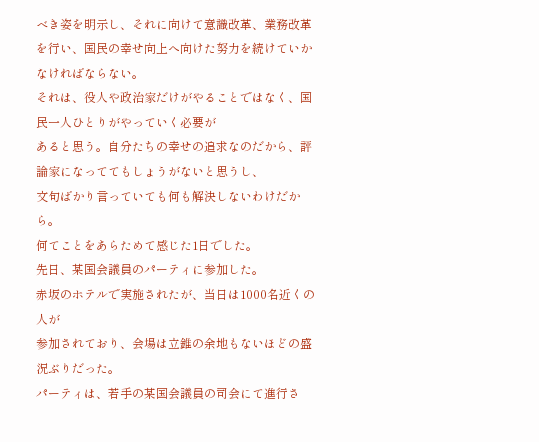べき姿を明示し、それに向けて意識改革、業務改革
を行い、国民の幸せ向上へ向けた努力を続けていかなければならない。
それは、役人や政治家だけがやることではなく、国民一人ひとりがやっていく必要が
あると思う。自分たちの幸せの追求なのだから、評論家になっててもしょうがないと思うし、
文句ばかり言っていても何も解決しないわけだから。
何てことをあらためて感じた1日でした。
先日、某国会議員のパーティに参加した。
赤坂のホテルで実施されたが、当日は1000名近くの人が
参加されており、会場は立錐の余地もないほどの盛況ぶりだった。
パーティは、若手の某国会議員の司会にて進行さ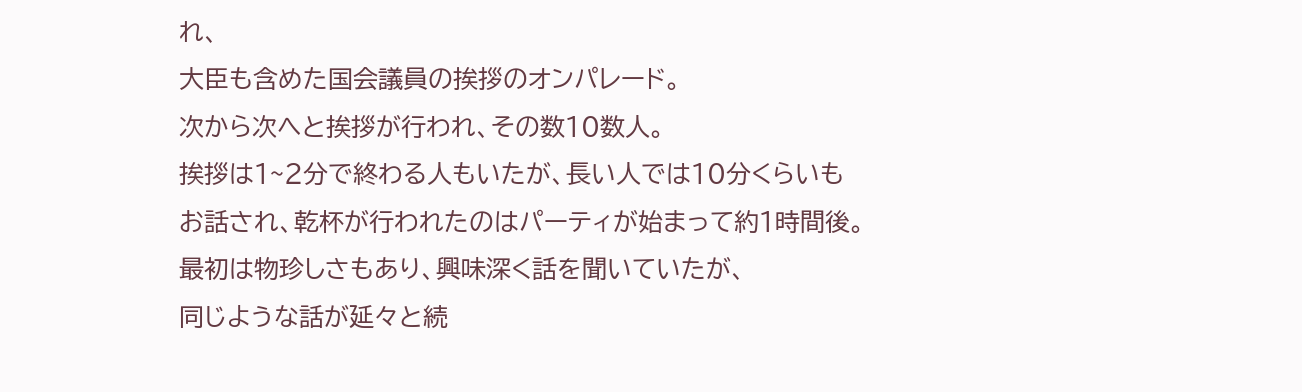れ、
大臣も含めた国会議員の挨拶のオンパレード。
次から次へと挨拶が行われ、その数10数人。
挨拶は1~2分で終わる人もいたが、長い人では10分くらいも
お話され、乾杯が行われたのはパーティが始まって約1時間後。
最初は物珍しさもあり、興味深く話を聞いていたが、
同じような話が延々と続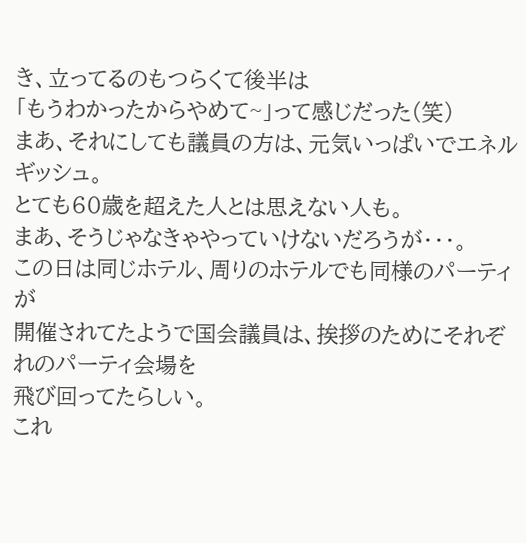き、立ってるのもつらくて後半は
「もうわかったからやめて~」って感じだった(笑)
まあ、それにしても議員の方は、元気いっぱいでエネルギッシュ。
とても60歳を超えた人とは思えない人も。
まあ、そうじゃなきゃやっていけないだろうが・・・。
この日は同じホテル、周りのホテルでも同様のパーティが
開催されてたようで国会議員は、挨拶のためにそれぞれのパーティ会場を
飛び回ってたらしい。
これ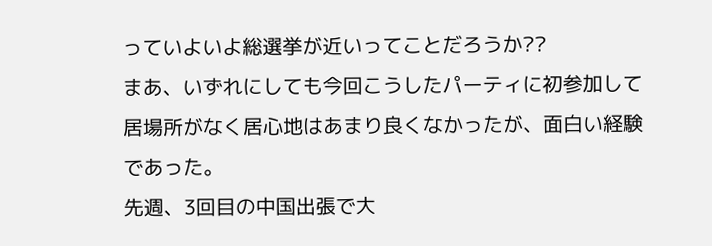っていよいよ総選挙が近いってことだろうか??
まあ、いずれにしても今回こうしたパーティに初参加して
居場所がなく居心地はあまり良くなかったが、面白い経験であった。
先週、3回目の中国出張で大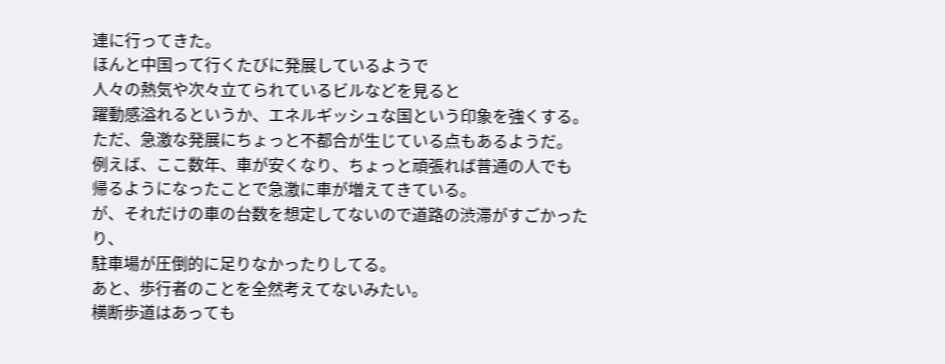連に行ってきた。
ほんと中国って行くたびに発展しているようで
人々の熱気や次々立てられているビルなどを見ると
躍動感溢れるというか、エネルギッシュな国という印象を強くする。
ただ、急激な発展にちょっと不都合が生じている点もあるようだ。
例えば、ここ数年、車が安くなり、ちょっと頑張れば普通の人でも
帰るようになったことで急激に車が増えてきている。
が、それだけの車の台数を想定してないので道路の渋滞がすごかったり、
駐車場が圧倒的に足りなかったりしてる。
あと、歩行者のことを全然考えてないみたい。
横断歩道はあっても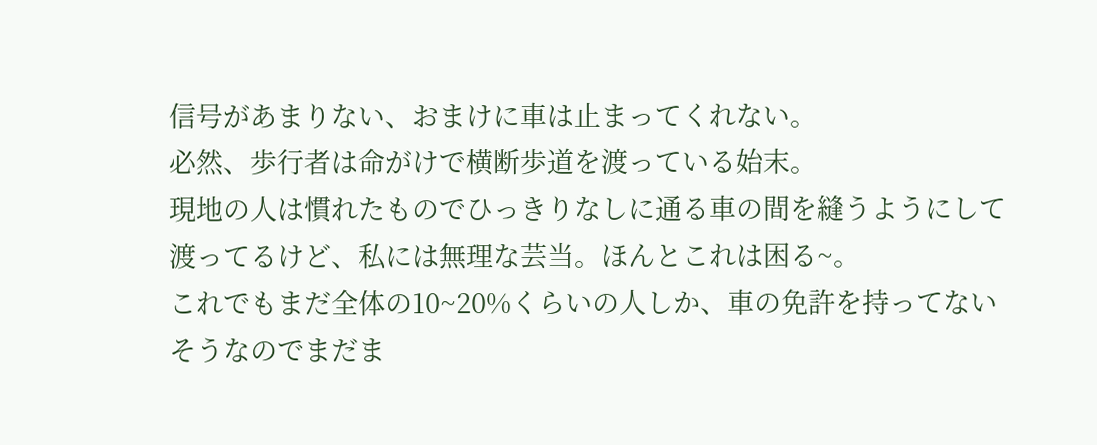信号があまりない、おまけに車は止まってくれない。
必然、歩行者は命がけで横断歩道を渡っている始末。
現地の人は慣れたものでひっきりなしに通る車の間を縫うようにして
渡ってるけど、私には無理な芸当。ほんとこれは困る~。
これでもまだ全体の10~20%くらいの人しか、車の免許を持ってない
そうなのでまだま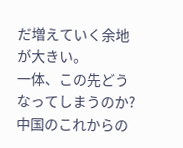だ増えていく余地が大きい。
一体、この先どうなってしまうのか?
中国のこれからの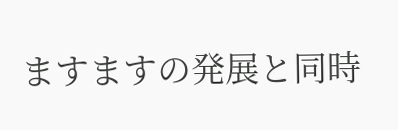ますますの発展と同時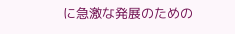に急激な発展のための